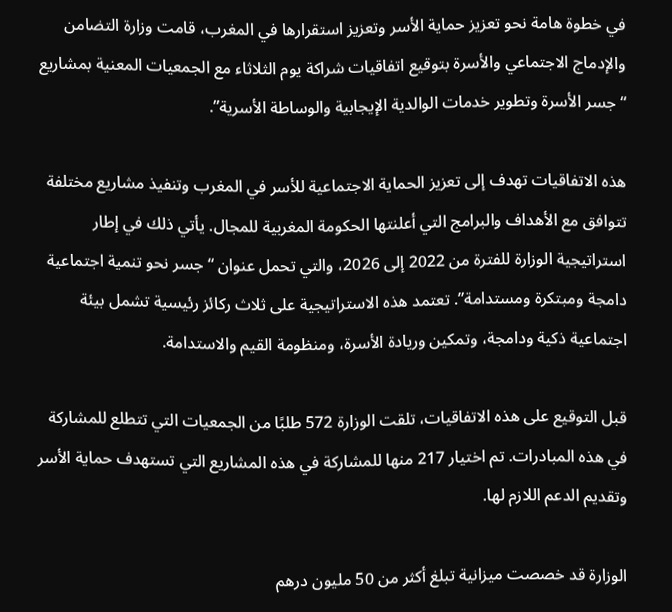في خطوة هامة نحو تعزيز حماية الأسر وتعزيز استقرارها في المغرب، قامت وزارة التضامن والإدماج الاجتماعي والأسرة بتوقيع اتفاقيات شراكة يوم الثلاثاء مع الجمعيات المعنية بمشاريع “جسر الأسرة وتطوير خدمات الوالدية الإيجابية والوساطة الأسرية”.

هذه الاتفاقيات تهدف إلى تعزيز الحماية الاجتماعية للأسر في المغرب وتنفيذ مشاريع مختلفة تتوافق مع الأهداف والبرامج التي أعلنتها الحكومة المغربية للمجال. يأتي ذلك في إطار استراتيجية الوزارة للفترة من 2022 إلى 2026، والتي تحمل عنوان “جسر نحو تنمية اجتماعية دامجة ومبتكرة ومستدامة”. تعتمد هذه الاستراتيجية على ثلاث ركائز رئيسية تشمل بيئة اجتماعية ذكية ودامجة، وتمكين وريادة الأسرة، ومنظومة القيم والاستدامة.

قبل التوقيع على هذه الاتفاقيات، تلقت الوزارة 572 طلبًا من الجمعيات التي تتطلع للمشاركة في هذه المبادرات. تم اختيار 217 منها للمشاركة في هذه المشاريع التي تستهدف حماية الأسر وتقديم الدعم اللازم لها.

الوزارة قد خصصت ميزانية تبلغ أكثر من 50 مليون درهم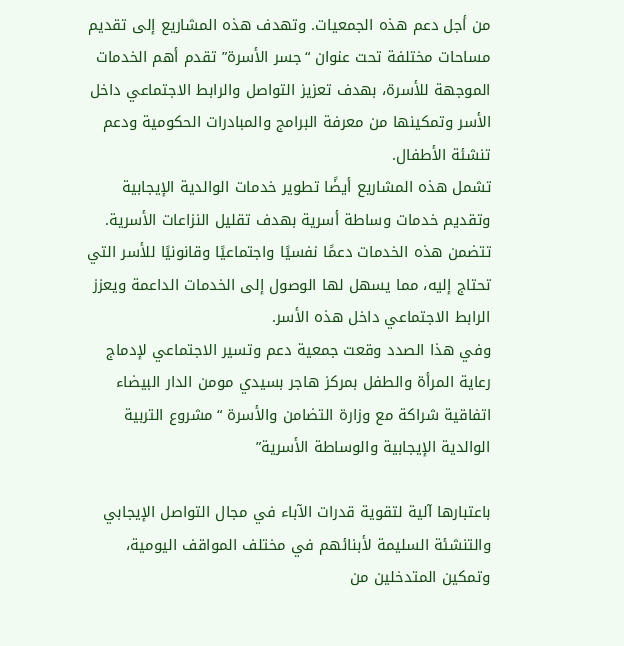من أجل دعم هذه الجمعيات. وتهدف هذه المشاريع إلى تقديم مساحات مختلفة تحت عنوان “جسر الأسرة” تقدم أهم الخدمات الموجهة للأسرة، بهدف تعزيز التواصل والرابط الاجتماعي داخل الأسر وتمكينها من معرفة البرامج والمبادرات الحكومية ودعم تنشئة الأطفال.
تشمل هذه المشاريع أيضًا تطوير خدمات الوالدية الإيجابية وتقديم خدمات وساطة أسرية بهدف تقليل النزاعات الأسرية. تتضمن هذه الخدمات دعمًا نفسيًا واجتماعيًا وقانونيًا للأسر التي تحتاج إليه، مما يسهل لها الوصول إلى الخدمات الداعمة ويعزز الرابط الاجتماعي داخل هذه الأسر.
وفي هذا الصدد وقعت جمعية دعم وتسير الاجتماعي لإدماج رعاية المرأة والطفل بمركز هاجر بسيدي مومن الدار البيضاء اتفاقية شراكة مع وزارة التضامن والأسرة “مشروع التربية الوالدية الإيجابية والوساطة الأسرية”

باعتبارها آلية لتقوية قدرات الآباء في مجال التواصل الإيجابي والتنشئة السليمة لأبنائهم في مختلف المواقف اليومية، وتمكين المتدخلين من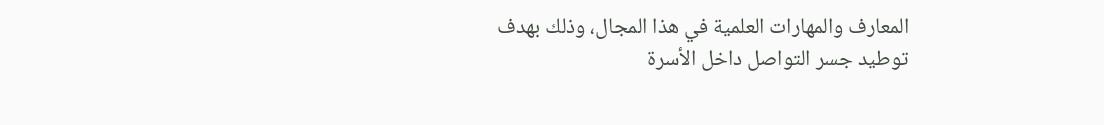المعارف والمهارات العلمية في هذا المجال، وذلك بهدف توطيد جسر التواصل داخل الأسرة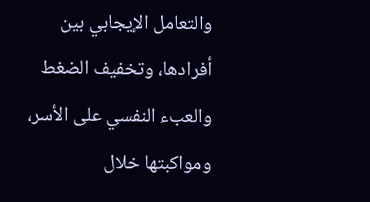والتعامل الإيجابي بين أفرادها، وتخفيف الضغط والعبء النفسي على الأسر، ومواكبتها خلال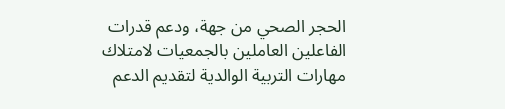الحجر الصحي من جهة، ودعم قدرات الفاعلين العاملين بالجمعيات لامتلاك مهارات التربية الوالدية لتقديم الدعم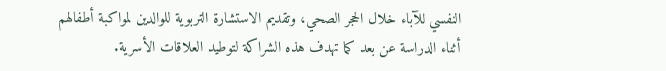النفسي للآباء خلال الحجر الصحي، وتقديم الاستشارة التربوية للوالدين لمواكبة أطفالهم أثناء الدراسة عن بعد كما تهدف هذه الشراكة لتوطيد العلاقات الأسرية.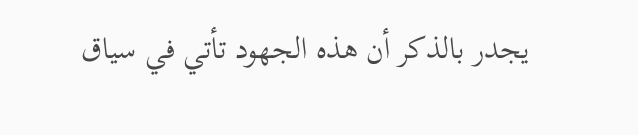يجدر بالذكر أن هذه الجهود تأتي في سياق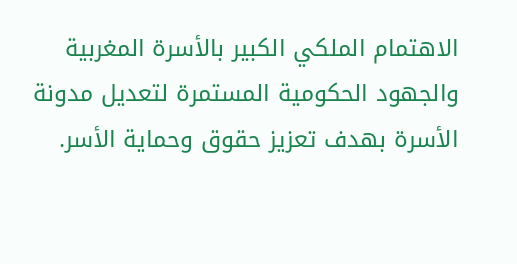الاهتمام الملكي الكبير بالأسرة المغربية والجهود الحكومية المستمرة لتعديل مدونة الأسرة بهدف تعزيز حقوق وحماية الأسر.